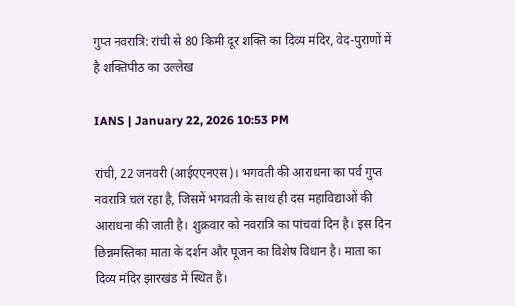गुप्त नवरात्रि: रांची से 80 किमी दूर शक्ति का दिव्य मंदिर, वेद-पुराणों में है शक्तिपीठ का उल्लेख

IANS | January 22, 2026 10:53 PM

रांची, 22 जनवरी (आईएएनएस)। भगवती की आराधना का पर्व गुप्त नवरात्रि चल रहा है, जिसमें भगवती के साथ ही दस महाविद्याओं की आराधना की जाती है। शुक्रवार को नवरात्रि का पांचवां दिन है। इस दिन छिन्नमस्तिका माता के दर्शन और पूजन का विशेष विधान है। माता का दिव्य मंदिर झारखंड में स्थित है।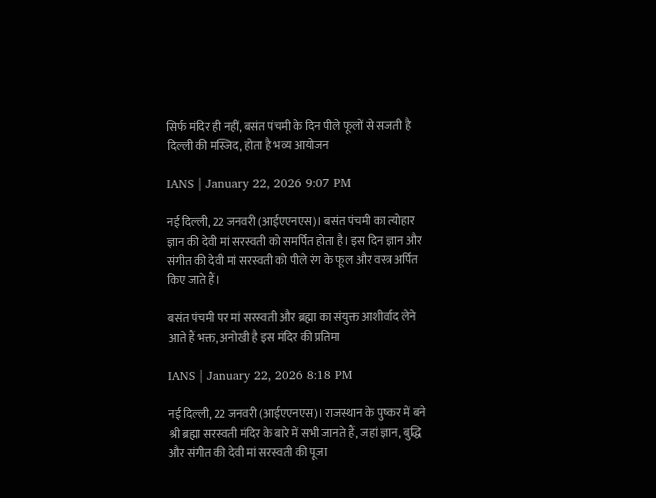सिर्फ मंदिर ही नहीं, बसंत पंचमी के दिन पीले फूलों से सजती है दिल्ली की मस्जिद, होता है भव्य आयोजन

IANS | January 22, 2026 9:07 PM

नई दिल्ली, 22 जनवरी (आईएएनएस)। बसंत पंचमी का त्योहार ज्ञान की देवी मां सरस्वती को समर्पित होता है। इस दिन ज्ञान और संगीत की देवी मां सरस्वती को पीले रंग के फूल और वस्त्र अर्पित किए जाते हैं।

बसंत पंचमी पर मां सरस्वती और ब्रह्मा का संयुक्त आशीर्वाद लेने आते हैं भक्त, अनोखी है इस मंदिर की प्रतिमा

IANS | January 22, 2026 8:18 PM

नई दिल्ली, 22 जनवरी (आईएएनएस)। राजस्थान के पुष्कर में बने श्री ब्रह्मा सरस्वती मंदिर के बारे में सभी जानते हैं, जहां ज्ञान, बुद्धि और संगीत की देवी मां सरस्वती की पूजा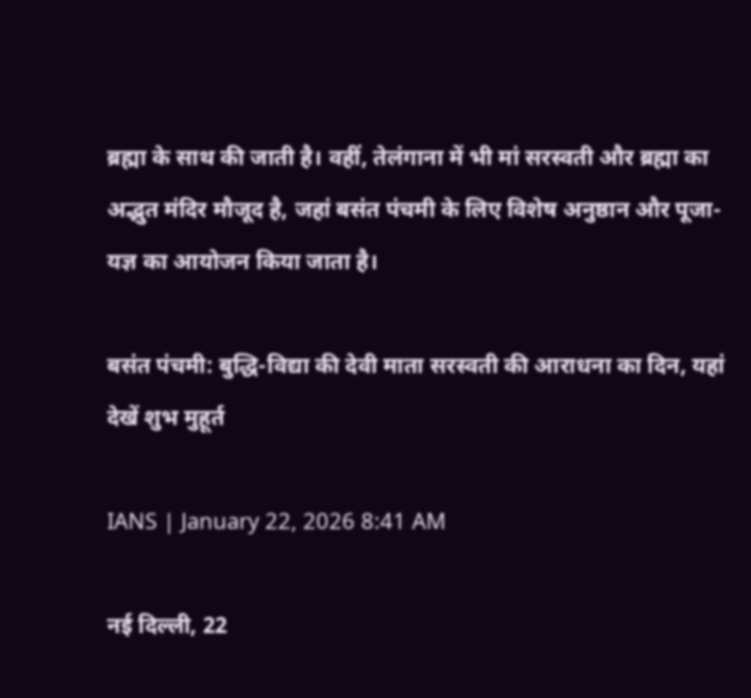ब्रह्मा के साथ की जाती है। वहीं, तेलंगाना में भी मां सरस्वती और ब्रह्मा का अद्भुत मंदिर मौजूद है, जहां बसंत पंचमी के लिए विशेष अनुष्ठान और पूजा-यज्ञ का आयोजन किया जाता है।

बसंत पंचमी: बुद्धि-विद्या की देवी माता सरस्वती की आराधना का दिन, यहां देखें शुभ मुहूर्त

IANS | January 22, 2026 8:41 AM

नई दिल्ली, 22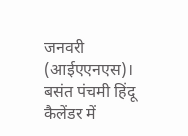जनवरी (आईएएनएस)। बसंत पंचमी हिंदू कैलेंडर में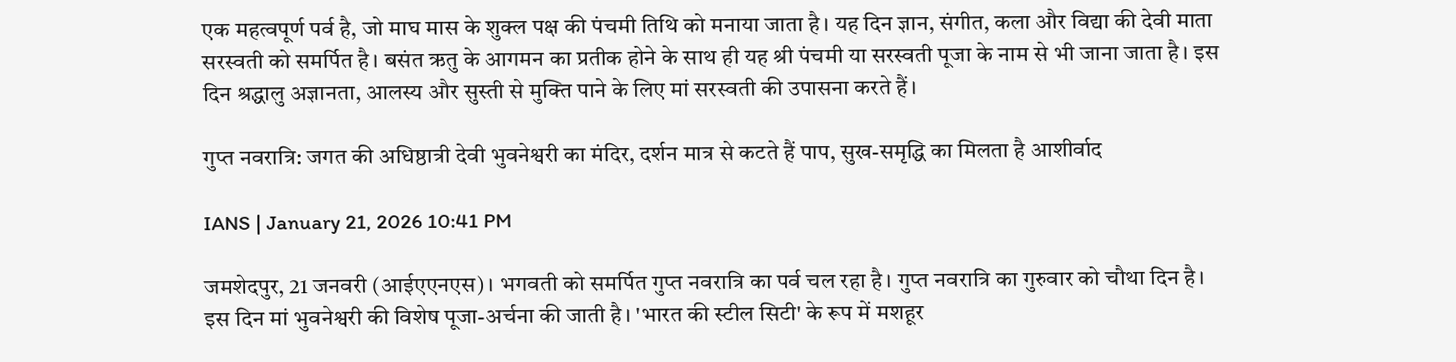एक महत्वपूर्ण पर्व है, जो माघ मास के शुक्ल पक्ष की पंचमी तिथि को मनाया जाता है। यह दिन ज्ञान, संगीत, कला और विद्या की देवी माता सरस्वती को समर्पित है। बसंत ऋतु के आगमन का प्रतीक होने के साथ ही यह श्री पंचमी या सरस्वती पूजा के नाम से भी जाना जाता है। इस दिन श्रद्धालु अज्ञानता, आलस्य और सुस्ती से मुक्ति पाने के लिए मां सरस्वती की उपासना करते हैं।

गुप्त नवरात्रि: जगत की अधिष्ठात्री देवी भुवनेश्वरी का मंदिर, दर्शन मात्र से कटते हैं पाप, सुख-समृद्धि का मिलता है आशीर्वाद

IANS | January 21, 2026 10:41 PM

जमशेदपुर, 21 जनवरी (आईएएनएस)। भगवती को समर्पित गुप्त नवरात्रि का पर्व चल रहा है। गुप्त नवरात्रि का गुरुवार को चौथा दिन है। इस दिन मां भुवनेश्वरी की विशेष पूजा-अर्चना की जाती है। 'भारत की स्टील सिटी' के रूप में मशहूर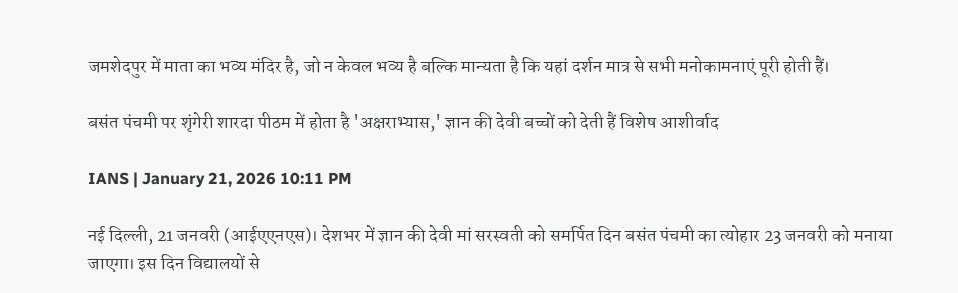जमशेदपुर में माता का भव्य मंदिर है, जो न केवल भव्य है बल्कि मान्यता है कि यहां दर्शन मात्र से सभी मनोकामनाएं पूरी होती हैं।

बसंत पंचमी पर शृंगेरी शारदा पीठम में होता है 'अक्षराभ्यास,' ज्ञान की देवी बच्चों को देती हैं विशेष आशीर्वाद

IANS | January 21, 2026 10:11 PM

नई दिल्ली, 21 जनवरी (आईएएनएस)। देशभर में ज्ञान की देवी मां सरस्वती को समर्पित दिन बसंत पंचमी का त्योहार 23 जनवरी को मनाया जाएगा। इस दिन विद्यालयों से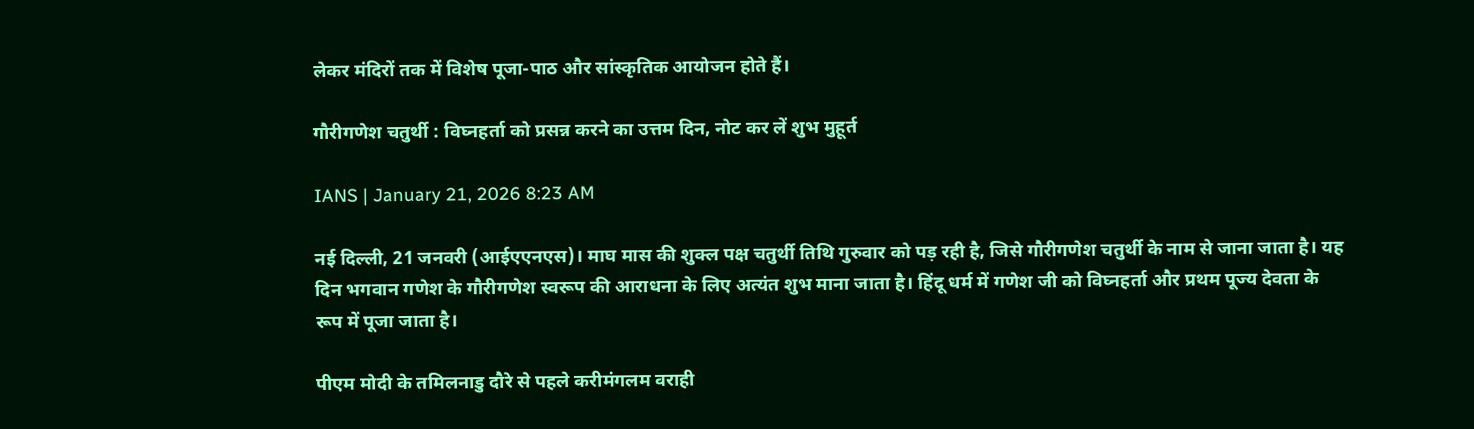लेकर मंदिरों तक में विशेष पूजा-पाठ और सांस्कृतिक आयोजन होते हैं।

गौरीगणेश चतुर्थी : विघ्नहर्ता को प्रसन्न करने का उत्तम दिन, नोट कर लें शुभ मुहूर्त

IANS | January 21, 2026 8:23 AM

नई दिल्ली, 21 जनवरी (आईएएनएस)। माघ मास की शुक्ल पक्ष चतुर्थी तिथि गुरुवार को पड़ रही है, जिसे गौरीगणेश चतुर्थी के नाम से जाना जाता है। यह दिन भगवान गणेश के गौरीगणेश स्वरूप की आराधना के लिए अत्यंत शुभ माना जाता है। हिंदू धर्म में गणेश जी को विघ्नहर्ता और प्रथम पूज्य देवता के रूप में पूजा जाता है।

पीएम मोदी के तमिलनाडु दौरे से पहले करीमंगलम वराही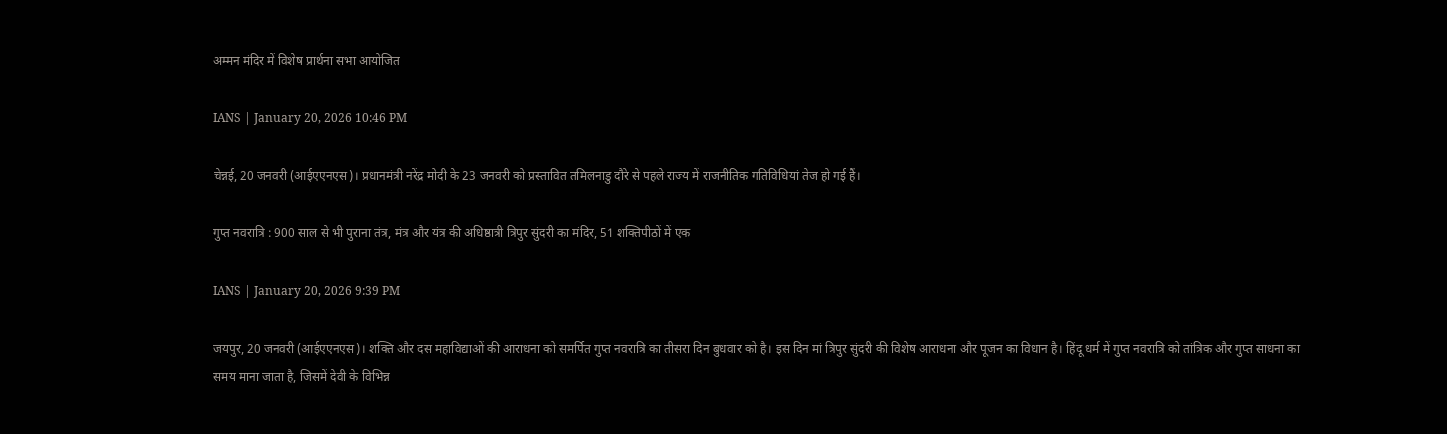अम्मन मंदिर में विशेष प्रार्थना सभा आयोजित

IANS | January 20, 2026 10:46 PM

चेन्नई, 20 जनवरी (आईएएनएस)। प्रधानमंत्री नरेंद्र मोदी के 23 जनवरी को प्रस्तावित तमिलनाडु दौरे से पहले राज्य में राजनीतिक गतिविधियां तेज हो गई हैं।

गुप्त नवरात्रि : 900 साल से भी पुराना तंत्र, मंत्र और यंत्र की अधिष्ठात्री त्रिपुर सुंदरी का मंदिर, 51 शक्तिपीठों में एक

IANS | January 20, 2026 9:39 PM

जयपुर, 20 जनवरी (आईएएनएस)। शक्ति और दस महाविद्याओं की आराधना को समर्पित गुप्त नवरात्रि का तीसरा दिन बुधवार को है। इस दिन मां त्रिपुर सुंदरी की विशेष आराधना और पूजन का विधान है। हिंदू धर्म में गुप्त नवरात्रि को तांत्रिक और गुप्त साधना का समय माना जाता है, जिसमें देवी के विभिन्न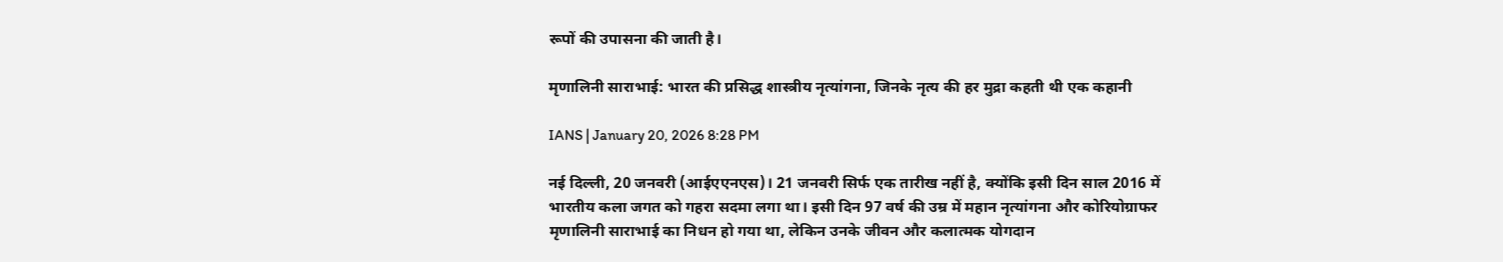रूपों की उपासना की जाती है।

मृणालिनी साराभाई: भारत की प्रसिद्ध शास्त्रीय नृत्यांगना, जिनके नृत्य की हर मुद्रा कहती थी एक कहानी

IANS | January 20, 2026 8:28 PM

नई दिल्ली, 20 जनवरी (आईएएनएस)। 21 जनवरी सिर्फ एक तारीख नहीं है, क्योंकि इसी दिन साल 2016 में भारतीय कला जगत को गहरा सदमा लगा था। इसी दिन 97 वर्ष की उम्र में महान नृत्यांगना और कोरियोग्राफर मृणालिनी साराभाई का निधन हो गया था, लेकिन उनके जीवन और कलात्मक योगदान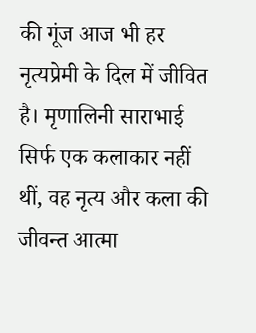की गूंज आज भी हर नृत्यप्रेमी के दिल में जीवित है। मृणालिनी साराभाई सिर्फ एक कलाकार नहीं थीं, वह नृत्य और कला की जीवन्त आत्मा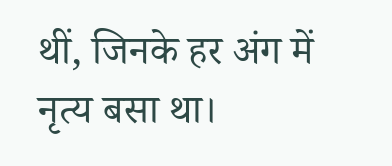थीं, जिनके हर अंग में नृत्य बसा था।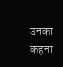उनका कहना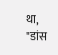था, "डांस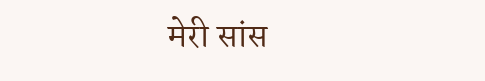मेरी सांस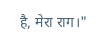है, मेरा राग।"